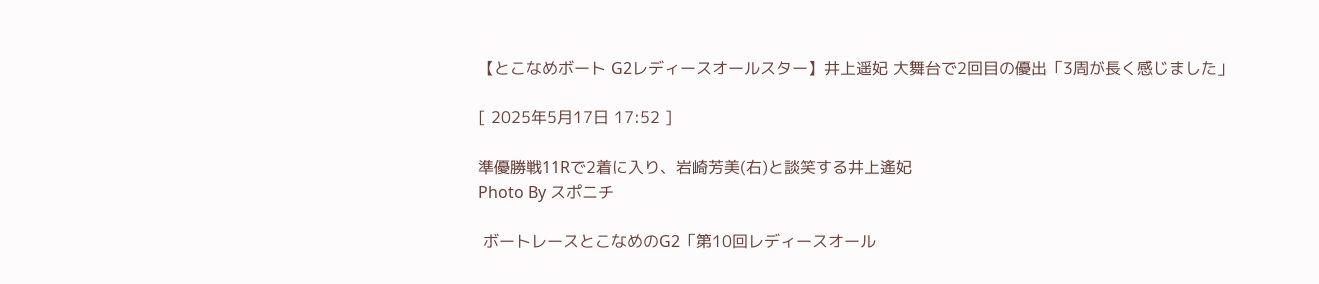【とこなめボート G2レディースオールスター】井上遥妃 大舞台で2回目の優出「3周が長く感じました」

[ 2025年5月17日 17:52 ]

準優勝戦11Rで2着に入り、岩崎芳美(右)と談笑する井上遙妃
Photo By スポニチ

 ボートレースとこなめのG2「第10回レディースオール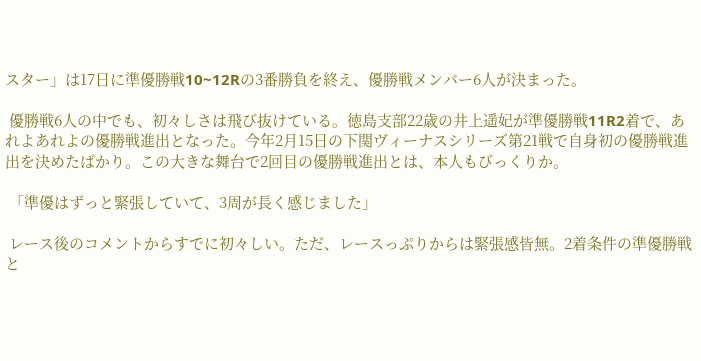スター」は17日に準優勝戦10~12Rの3番勝負を終え、優勝戦メンバー6人が決まった。

 優勝戦6人の中でも、初々しさは飛び抜けている。徳島支部22歳の井上遥妃が準優勝戦11R2着で、あれよあれよの優勝戦進出となった。今年2月15日の下関ヴィーナスシリーズ第21戦で自身初の優勝戦進出を決めたばかり。この大きな舞台で2回目の優勝戦進出とは、本人もびっくりか。

 「準優はずっと緊張していて、3周が長く感じました」

 レース後のコメントからすでに初々しい。ただ、レースっぷりからは緊張感皆無。2着条件の準優勝戦と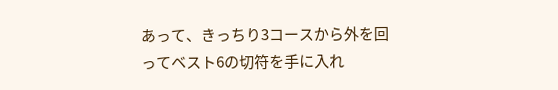あって、きっちり3コースから外を回ってベスト6の切符を手に入れ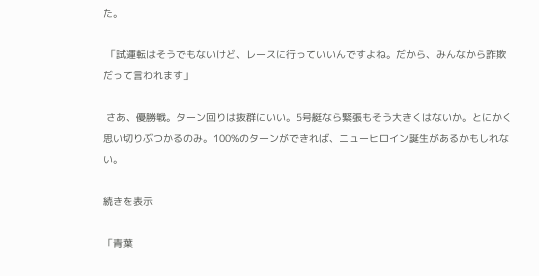た。

 「試運転はそうでもないけど、レースに行っていいんですよね。だから、みんなから詐欺だって言われます」

 さあ、優勝戦。ターン回りは抜群にいい。5号艇なら緊張もそう大きくはないか。とにかく思い切りぶつかるのみ。100%のターンができれば、ニューヒロイン誕生があるかもしれない。

続きを表示

「青葉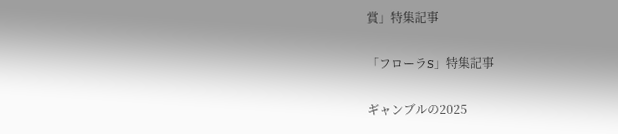賞」特集記事

「フローラS」特集記事

ギャンブルの2025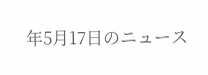年5月17日のニュース